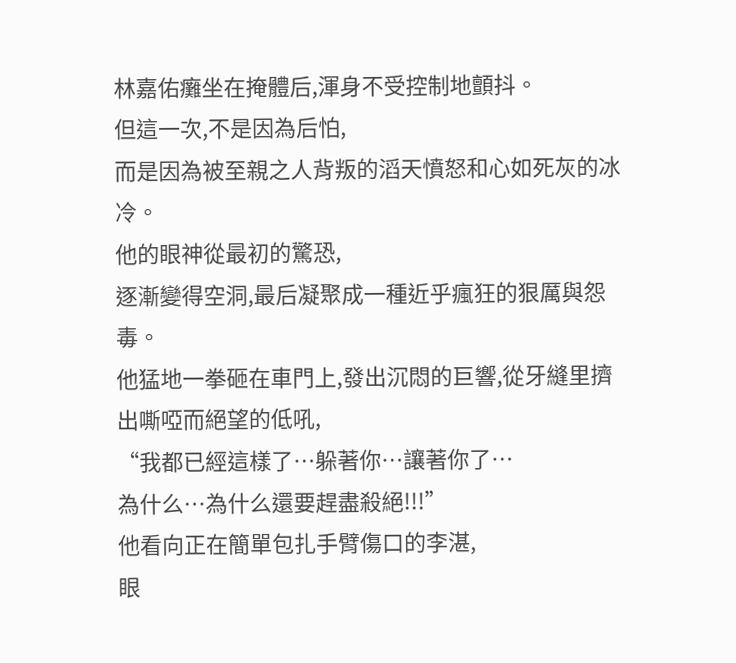林嘉佑癱坐在掩體后,渾身不受控制地顫抖。
但這一次,不是因為后怕,
而是因為被至親之人背叛的滔天憤怒和心如死灰的冰冷。
他的眼神從最初的驚恐,
逐漸變得空洞,最后凝聚成一種近乎瘋狂的狠厲與怨毒。
他猛地一拳砸在車門上,發出沉悶的巨響,從牙縫里擠出嘶啞而絕望的低吼,
“我都已經這樣了…躲著你…讓著你了…
為什么…為什么還要趕盡殺絕!!!”
他看向正在簡單包扎手臂傷口的李湛,
眼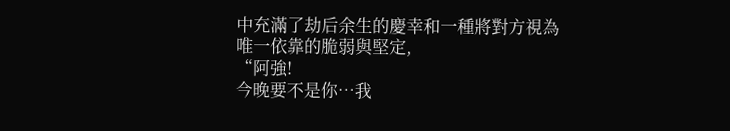中充滿了劫后余生的慶幸和一種將對方視為唯一依靠的脆弱與堅定,
“阿強!
今晚要不是你…我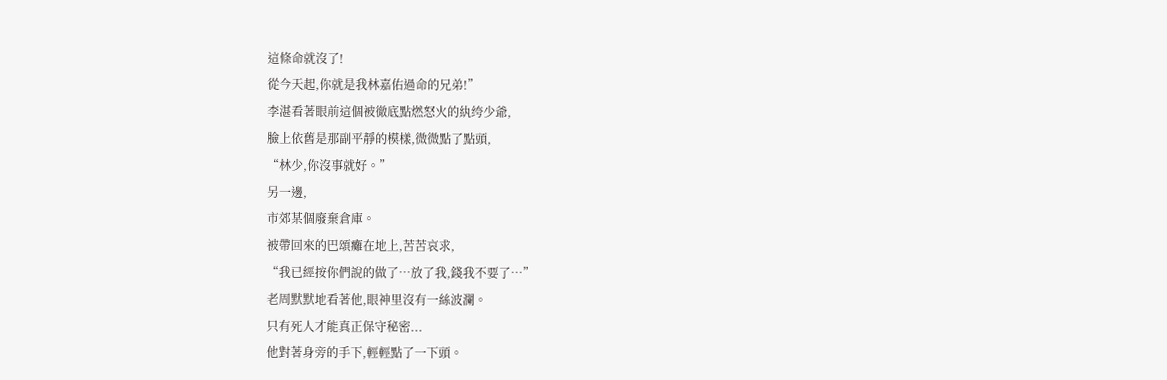這條命就沒了!
從今天起,你就是我林嘉佑過命的兄弟!”
李湛看著眼前這個被徹底點燃怒火的紈绔少爺,
臉上依舊是那副平靜的模樣,微微點了點頭,
“林少,你沒事就好。”
另一邊,
市郊某個廢棄倉庫。
被帶回來的巴頌癱在地上,苦苦哀求,
“我已經按你們說的做了…放了我,錢我不要了…”
老周默默地看著他,眼神里沒有一絲波瀾。
只有死人才能真正保守秘密...
他對著身旁的手下,輕輕點了一下頭。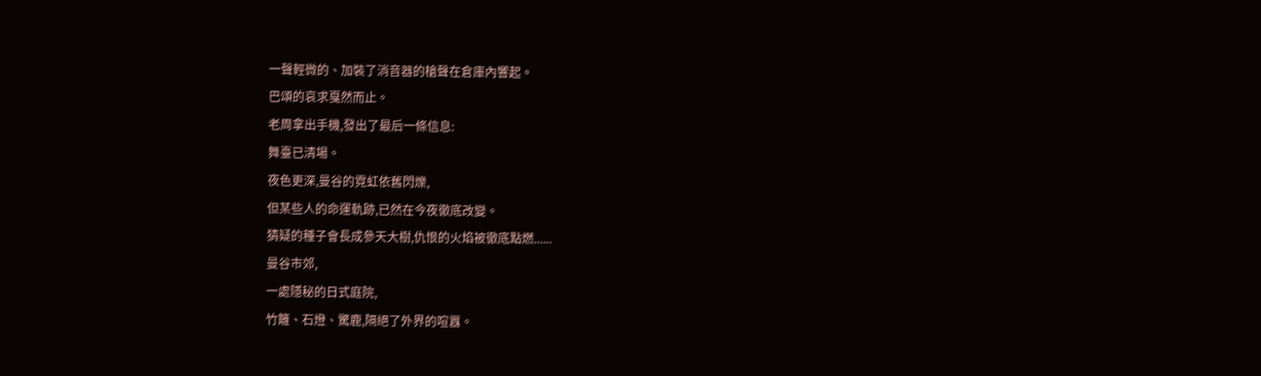一聲輕微的、加裝了消音器的槍聲在倉庫內響起。
巴頌的哀求戛然而止。
老周拿出手機,發出了最后一條信息:
舞臺已清場。
夜色更深,曼谷的霓虹依舊閃爍,
但某些人的命運軌跡,已然在今夜徹底改變。
猜疑的種子會長成參天大樹,仇恨的火焰被徹底點燃......
曼谷市郊,
一處隱秘的日式庭院,
竹籬、石燈、驚鹿,隔絕了外界的喧囂。